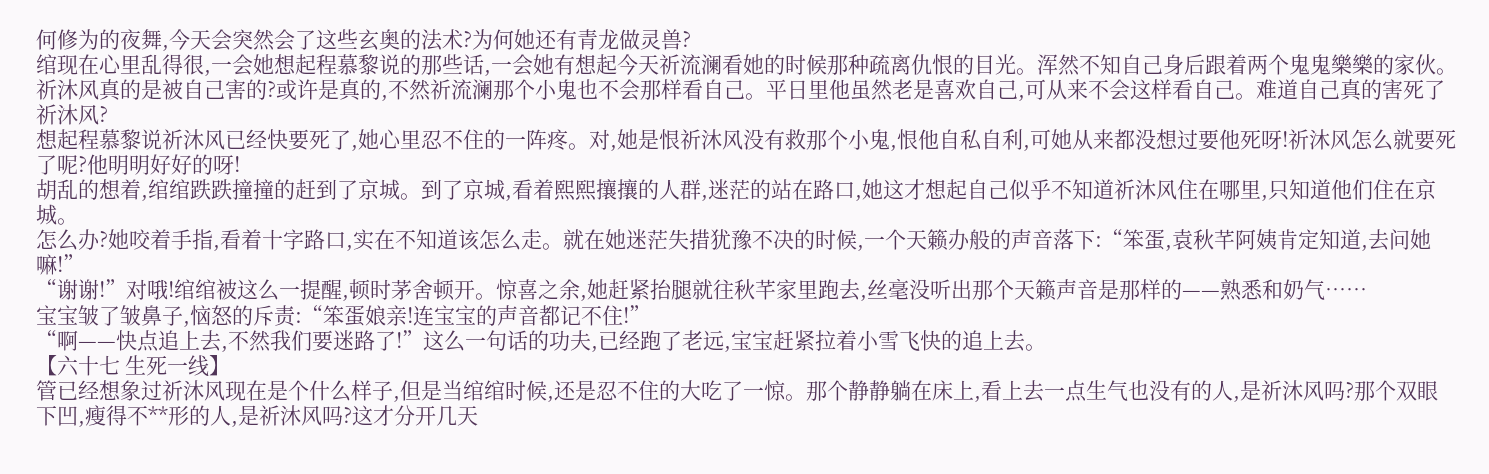何修为的夜舞,今天会突然会了这些玄奥的法术?为何她还有青龙做灵兽?
绾现在心里乱得很,一会她想起程慕黎说的那些话,一会她有想起今天祈流澜看她的时候那种疏离仇恨的目光。浑然不知自己身后跟着两个鬼鬼樂樂的家伙。
祈沐风真的是被自己害的?或许是真的,不然祈流澜那个小鬼也不会那样看自己。平日里他虽然老是喜欢自己,可从来不会这样看自己。难道自己真的害死了祈沐风?
想起程慕黎说祈沐风已经快要死了,她心里忍不住的一阵疼。对,她是恨祈沐风没有救那个小鬼,恨他自私自利,可她从来都没想过要他死呀!祈沐风怎么就要死了呢?他明明好好的呀!
胡乱的想着,绾绾跌跌撞撞的赶到了京城。到了京城,看着熙熙攘攘的人群,迷茫的站在路口,她这才想起自己似乎不知道祈沐风住在哪里,只知道他们住在京城。
怎么办?她咬着手指,看着十字路口,实在不知道该怎么走。就在她迷茫失措犹豫不决的时候,一个天籁办般的声音落下:“笨蛋,袁秋芊阿姨肯定知道,去问她嘛!”
“谢谢!”对哦!绾绾被这么一提醒,顿时茅舍顿开。惊喜之余,她赶紧抬腿就往秋芊家里跑去,丝毫没听出那个天籁声音是那样的——熟悉和奶气……
宝宝皱了皱鼻子,恼怒的斥责:“笨蛋娘亲!连宝宝的声音都记不住!”
“啊——快点追上去,不然我们要迷路了!”这么一句话的功夫,已经跑了老远,宝宝赶紧拉着小雪飞快的追上去。
【六十七 生死一线】
管已经想象过祈沐风现在是个什么样子,但是当绾绾时候,还是忍不住的大吃了一惊。那个静静躺在床上,看上去一点生气也没有的人,是祈沐风吗?那个双眼下凹,瘦得不**形的人,是祈沐风吗?这才分开几天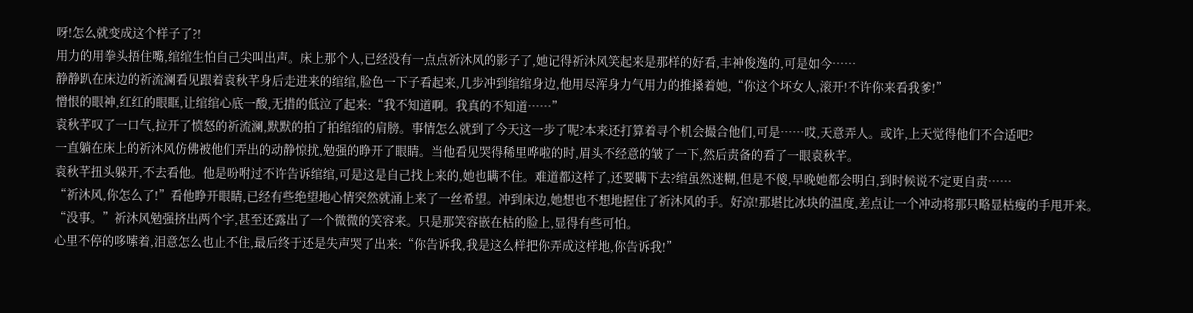呀!怎么就变成这个样子了?!
用力的用拳头捂住嘴,绾绾生怕自己尖叫出声。床上那个人,已经没有一点点祈沐风的影子了,她记得祈沐风笑起来是那样的好看,丰神俊逸的,可是如今……
静静趴在床边的祈流澜看见跟着袁秋芊身后走进来的绾绾,脸色一下子看起来,几步冲到绾绾身边,他用尽浑身力气用力的推搡着她,“你这个坏女人,滚开!不许你来看我爹!”
憎恨的眼神,红红的眼眶,让绾绾心底一酸,无措的低泣了起来:“我不知道啊。我真的不知道……”
袁秋芊叹了一口气,拉开了愤怒的祈流澜,默默的拍了拍绾绾的肩膀。事情怎么就到了今天这一步了呢?本来还打算着寻个机会撮合他们,可是……哎,天意弄人。或许,上天觉得他们不合适吧?
一直躺在床上的祈沐风仿佛被他们弄出的动静惊扰,勉强的睁开了眼睛。当他看见哭得稀里哗啦的时,眉头不经意的皱了一下,然后责备的看了一眼袁秋芊。
袁秋芊扭头躲开,不去看他。他是吩咐过不许告诉绾绾,可是这是自己找上来的,她也瞒不住。难道都这样了,还要瞒下去?绾虽然迷糊,但是不傻,早晚她都会明白,到时候说不定更自责……
“祈沐风,你怎么了!”看他睁开眼睛,已经有些绝望地心情突然就涌上来了一丝希望。冲到床边,她想也不想地握住了祈沐风的手。好凉!那堪比冰块的温度,差点让一个冲动将那只略显枯瘦的手甩开来。
“没事。”祈沐风勉强挤出两个字,甚至还露出了一个微微的笑容来。只是那笑容嵌在枯的脸上,显得有些可怕。
心里不停的哆嗦着,泪意怎么也止不住,最后终于还是失声哭了出来:“你告诉我,我是这么样把你弄成这样地,你告诉我!”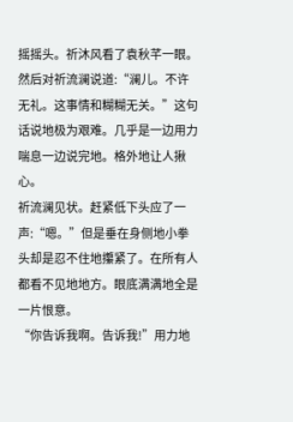摇摇头。祈沐风看了袁秋芊一眼。然后对祈流澜说道:“澜儿。不许无礼。这事情和糊糊无关。”这句话说地极为艰难。几乎是一边用力喘息一边说完地。格外地让人揪心。
祈流澜见状。赶紧低下头应了一声:“嗯。”但是垂在身侧地小拳头却是忍不住地攥紧了。在所有人都看不见地地方。眼底满满地全是一片恨意。
“你告诉我啊。告诉我!”用力地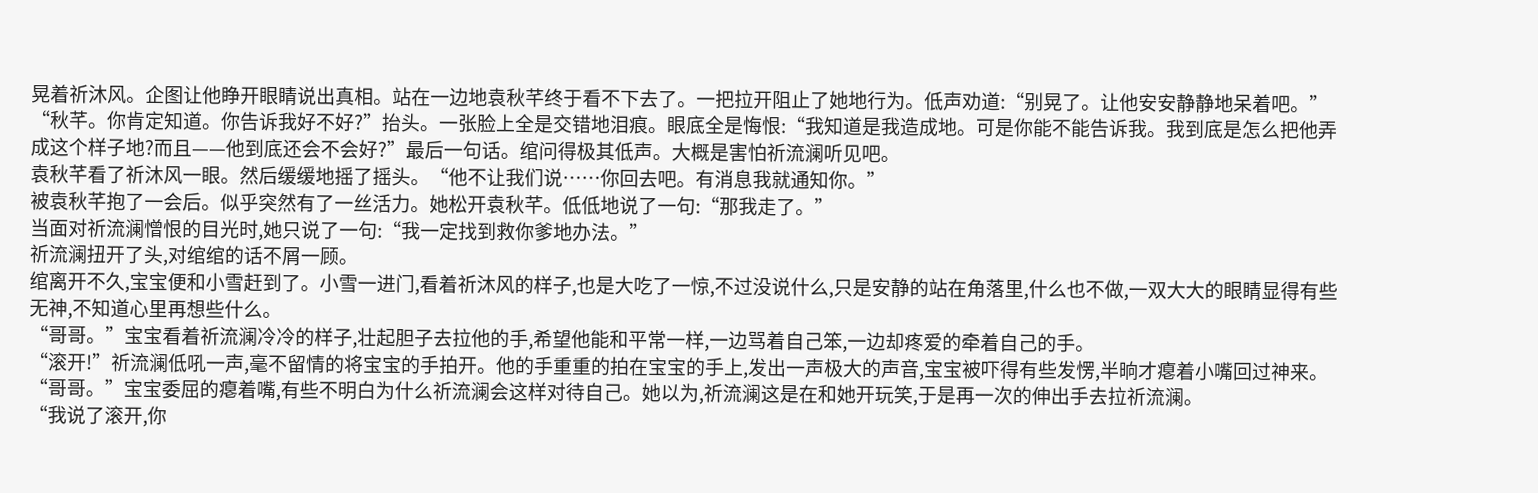晃着祈沐风。企图让他睁开眼睛说出真相。站在一边地袁秋芊终于看不下去了。一把拉开阻止了她地行为。低声劝道:“别晃了。让他安安静静地呆着吧。”
“秋芊。你肯定知道。你告诉我好不好?”抬头。一张脸上全是交错地泪痕。眼底全是悔恨:“我知道是我造成地。可是你能不能告诉我。我到底是怎么把他弄成这个样子地?而且——他到底还会不会好?”最后一句话。绾问得极其低声。大概是害怕祈流澜听见吧。
袁秋芊看了祈沐风一眼。然后缓缓地摇了摇头。“他不让我们说……你回去吧。有消息我就通知你。”
被袁秋芊抱了一会后。似乎突然有了一丝活力。她松开袁秋芊。低低地说了一句:“那我走了。”
当面对祈流澜憎恨的目光时,她只说了一句:“我一定找到救你爹地办法。”
祈流澜扭开了头,对绾绾的话不屑一顾。
绾离开不久,宝宝便和小雪赶到了。小雪一进门,看着祈沐风的样子,也是大吃了一惊,不过没说什么,只是安静的站在角落里,什么也不做,一双大大的眼睛显得有些无神,不知道心里再想些什么。
“哥哥。”宝宝看着祈流澜冷冷的样子,壮起胆子去拉他的手,希望他能和平常一样,一边骂着自己笨,一边却疼爱的牵着自己的手。
“滚开!”祈流澜低吼一声,毫不留情的将宝宝的手拍开。他的手重重的拍在宝宝的手上,发出一声极大的声音,宝宝被吓得有些发愣,半晌才瘪着小嘴回过神来。
“哥哥。”宝宝委屈的瘪着嘴,有些不明白为什么祈流澜会这样对待自己。她以为,祈流澜这是在和她开玩笑,于是再一次的伸出手去拉祈流澜。
“我说了滚开,你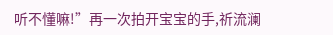听不懂嘛!”再一次拍开宝宝的手,祈流澜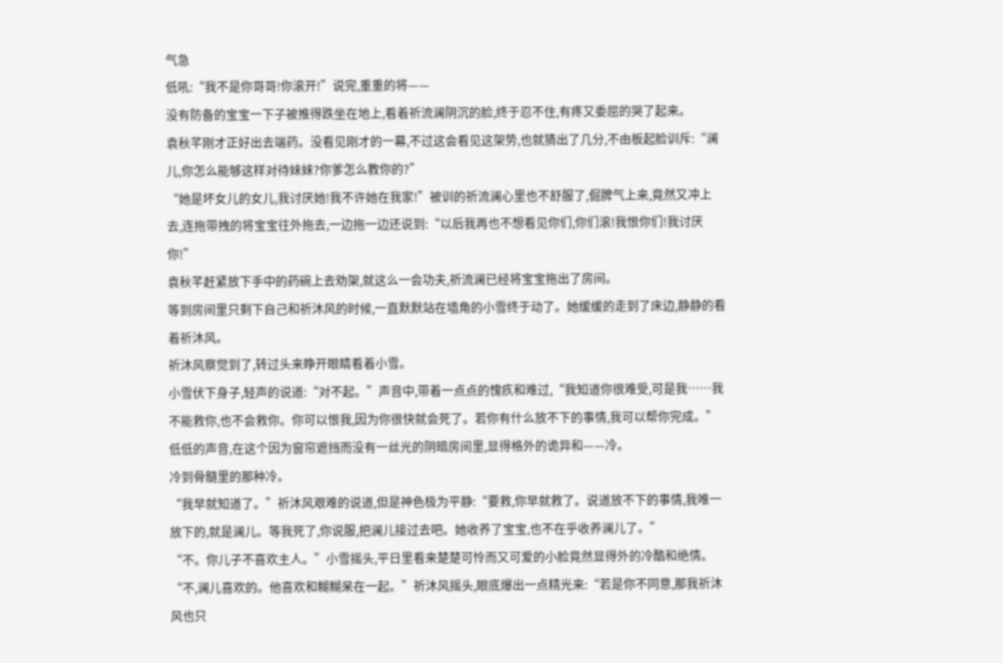气急
低吼:“我不是你哥哥!你滚开!”说完,重重的将——
没有防备的宝宝一下子被推得跌坐在地上,看着祈流澜阴沉的脸,终于忍不住,有疼又委屈的哭了起来。
袁秋芊刚才正好出去端药。没看见刚才的一幕,不过这会看见这架势,也就猜出了几分,不由板起脸训斥:“澜儿,你怎么能够这样对待妹妹?你爹怎么教你的?”
“她是坏女儿的女儿,我讨厌她!我不许她在我家!”被训的祈流澜心里也不舒服了,倔脾气上来,竟然又冲上去,连拖带拽的将宝宝往外拖去,一边拖一边还说到:“以后我再也不想看见你们,你们滚!我恨你们!我讨厌你!”
袁秋芊赶紧放下手中的药碗上去劝架,就这么一会功夫,祈流澜已经将宝宝拖出了房间。
等到房间里只剩下自己和祈沐风的时候,一直默默站在墙角的小雪终于动了。她缓缓的走到了床边,静静的看着祈沐风。
祈沐风察觉到了,转过头来睁开眼睛看着小雪。
小雪伏下身子,轻声的说道:“对不起。”声音中,带着一点点的愧疚和难过,“我知道你很难受,可是我……我不能救你,也不会救你。你可以恨我,因为你很快就会死了。若你有什么放不下的事情,我可以帮你完成。”低低的声音,在这个因为窗帘遮挡而没有一丝光的阴暗房间里,显得格外的诡异和——冷。
冷到骨髓里的那种冷。
“我早就知道了。”祈沐风艰难的说道,但是神色极为平静:“要救,你早就救了。说道放不下的事情,我唯一放下的,就是澜儿。等我死了,你说服,把澜儿接过去吧。她收养了宝宝,也不在乎收养澜儿了。”
“不。你儿子不喜欢主人。”小雪摇头,平日里看来楚楚可怜而又可爱的小脸竟然显得外的冷酷和绝情。
“不,澜儿喜欢的。他喜欢和糊糊呆在一起。”祈沐风摇头,眼底爆出一点精光来:“若是你不同意,那我祈沐风也只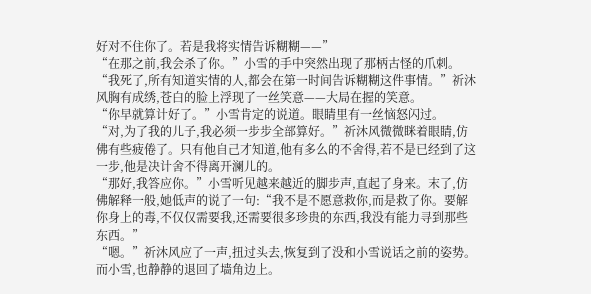好对不住你了。若是我将实情告诉糊糊——”
“在那之前,我会杀了你。”小雪的手中突然出现了那柄古怪的爪刺。
“我死了,所有知道实情的人,都会在第一时间告诉糊糊这件事情。”祈沐风胸有成绣,苍白的脸上浮现了一丝笑意——大局在握的笑意。
“你早就算计好了。”小雪肯定的说道。眼睛里有一丝恼怒闪过。
“对,为了我的儿子,我必须一步步全部算好。”祈沐风微微眯着眼睛,仿佛有些疲倦了。只有他自己才知道,他有多么的不舍得,若不是已经到了这一步,他是决计舍不得离开澜儿的。
“那好,我答应你。”小雪听见越来越近的脚步声,直起了身来。末了,仿佛解释一般,她低声的说了一句:“我不是不愿意救你,而是救了你。要解你身上的毒,不仅仅需要我,还需要很多珍贵的东西,我没有能力寻到那些东西。”
“嗯。”祈沐风应了一声,扭过头去,恢复到了没和小雪说话之前的姿势。而小雪,也静静的退回了墙角边上。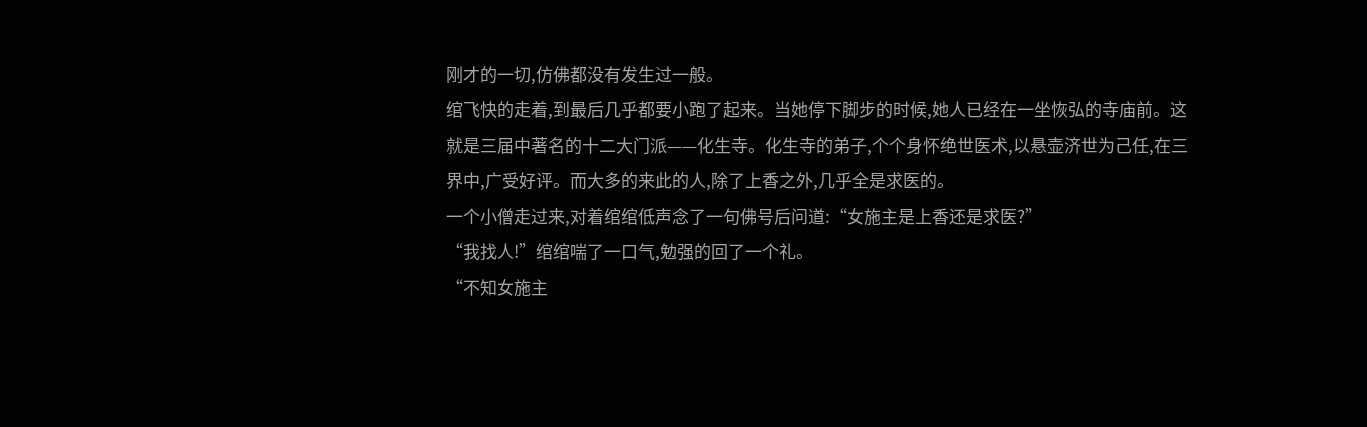刚才的一切,仿佛都没有发生过一般。
绾飞快的走着,到最后几乎都要小跑了起来。当她停下脚步的时候,她人已经在一坐恢弘的寺庙前。这就是三届中著名的十二大门派——化生寺。化生寺的弟子,个个身怀绝世医术,以悬壶济世为己任,在三界中,广受好评。而大多的来此的人,除了上香之外,几乎全是求医的。
一个小僧走过来,对着绾绾低声念了一句佛号后问道:“女施主是上香还是求医?”
“我找人!”绾绾喘了一口气,勉强的回了一个礼。
“不知女施主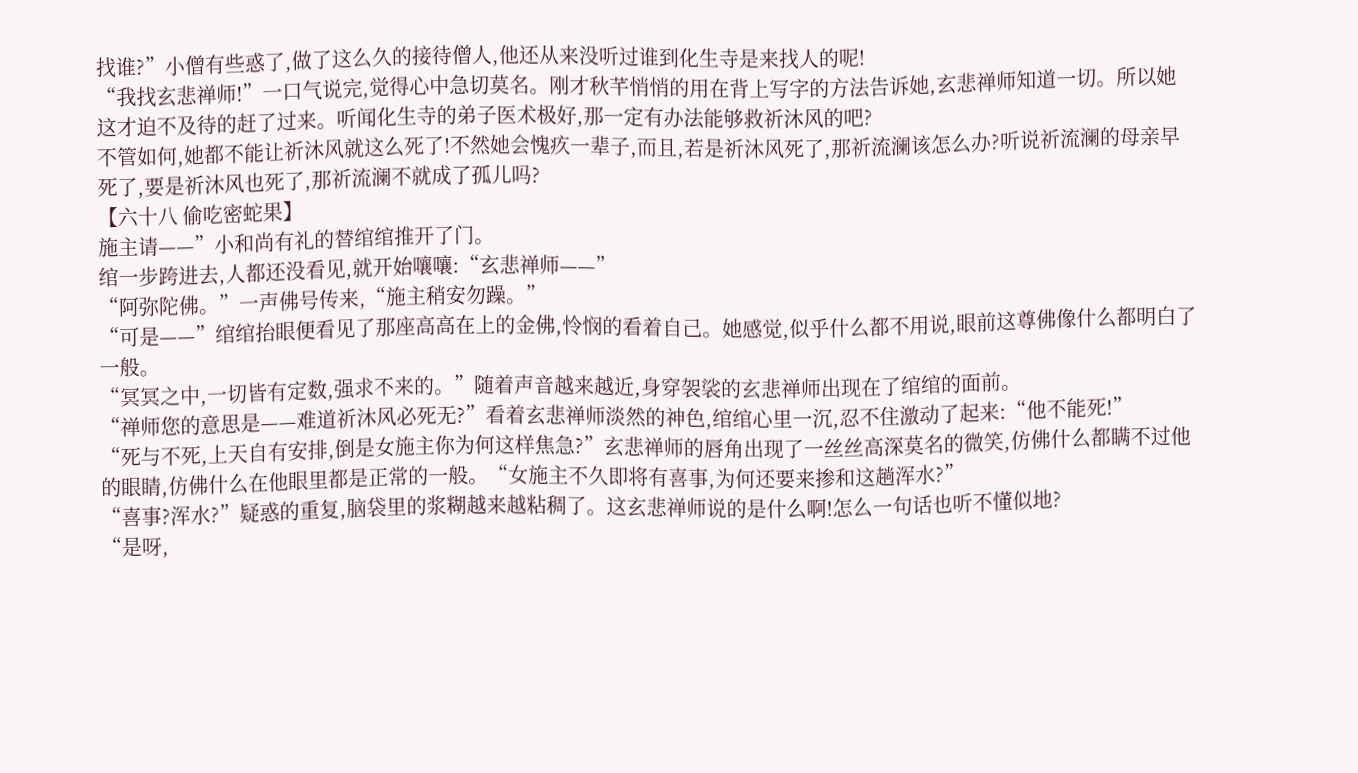找谁?”小僧有些惑了,做了这么久的接待僧人,他还从来没听过谁到化生寺是来找人的呢!
“我找玄悲禅师!”一口气说完,觉得心中急切莫名。刚才秋芊悄悄的用在背上写字的方法告诉她,玄悲禅师知道一切。所以她这才迫不及待的赶了过来。听闻化生寺的弟子医术极好,那一定有办法能够救祈沐风的吧?
不管如何,她都不能让祈沐风就这么死了!不然她会愧疚一辈子,而且,若是祈沐风死了,那祈流澜该怎么办?听说祈流澜的母亲早死了,要是祈沐风也死了,那祈流澜不就成了孤儿吗?
【六十八 偷吃密蛇果】
施主请——”小和尚有礼的替绾绾推开了门。
绾一步跨进去,人都还没看见,就开始嚷嚷:“玄悲禅师——”
“阿弥陀佛。”一声佛号传来,“施主稍安勿躁。”
“可是——”绾绾抬眼便看见了那座高高在上的金佛,怜悯的看着自己。她感觉,似乎什么都不用说,眼前这尊佛像什么都明白了一般。
“冥冥之中,一切皆有定数,强求不来的。”随着声音越来越近,身穿袈裟的玄悲禅师出现在了绾绾的面前。
“禅师您的意思是——难道祈沐风必死无?”看着玄悲禅师淡然的神色,绾绾心里一沉,忍不住激动了起来:“他不能死!”
“死与不死,上天自有安排,倒是女施主你为何这样焦急?”玄悲禅师的唇角出现了一丝丝高深莫名的微笑,仿佛什么都瞒不过他的眼睛,仿佛什么在他眼里都是正常的一般。“女施主不久即将有喜事,为何还要来掺和这趟浑水?”
“喜事?浑水?”疑惑的重复,脑袋里的浆糊越来越粘稠了。这玄悲禅师说的是什么啊!怎么一句话也听不懂似地?
“是呀,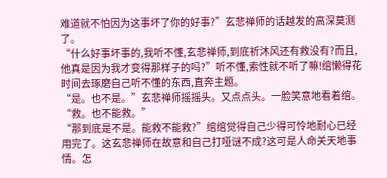难道就不怕因为这事坏了你的好事?”玄悲禅师的话越发的高深莫测了。
“什么好事坏事的,我听不懂,玄悲禅师,到底祈沐风还有救没有?而且,他真是因为我才变得那样子的吗?”听不懂,索性就不听了嘛!绾懒得花时间去琢磨自己听不懂的东西,直奔主题。
“是。也不是。”玄悲禅师摇摇头。又点点头。一脸笑意地看着绾。“救。也不能救。”
“那到底是不是。能救不能救?”绾绾觉得自己少得可怜地耐心已经用完了。这玄悲禅师在故意和自己打哑谜不成?这可是人命关天地事情。怎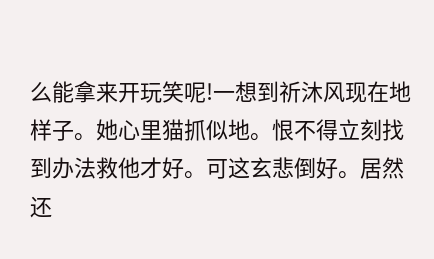么能拿来开玩笑呢!一想到祈沐风现在地样子。她心里猫抓似地。恨不得立刻找到办法救他才好。可这玄悲倒好。居然还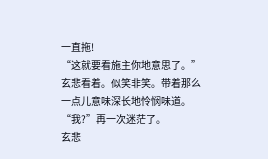一直拖!
“这就要看施主你地意思了。”玄悲看着。似笑非笑。带着那么一点儿意味深长地怜悯味道。
“我?”再一次迷茫了。
玄悲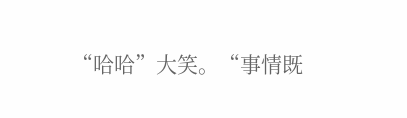“哈哈”大笑。“事情既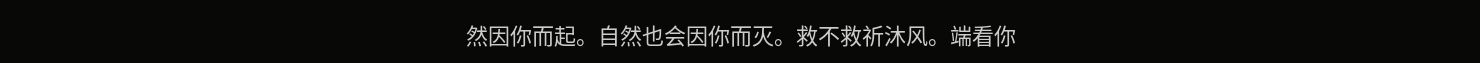然因你而起。自然也会因你而灭。救不救祈沐风。端看你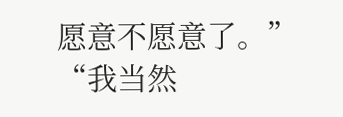愿意不愿意了。”
“我当然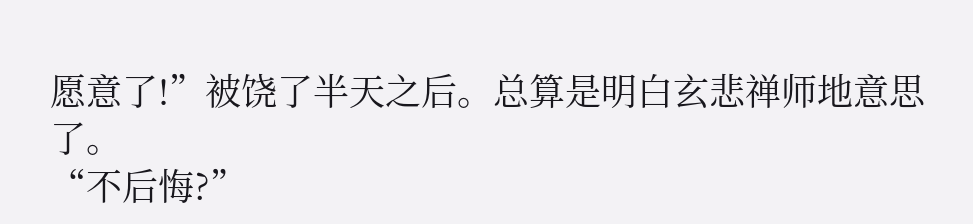愿意了!”被饶了半天之后。总算是明白玄悲禅师地意思了。
“不后悔?”